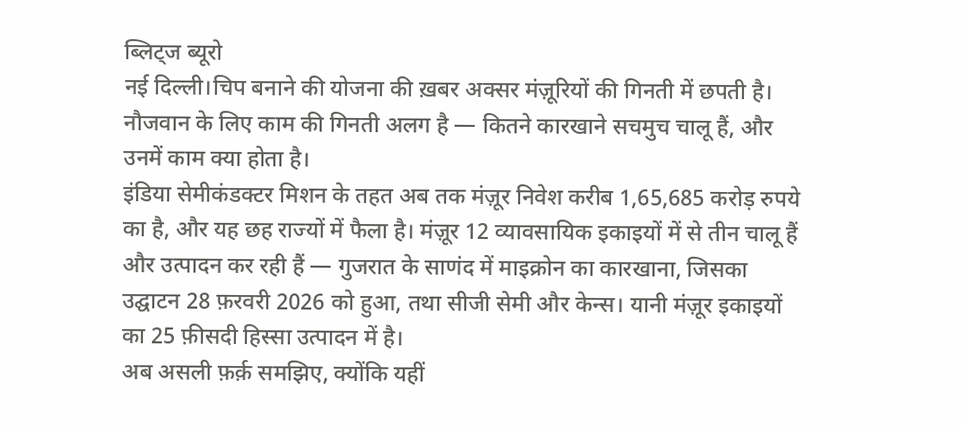ब्लिट्ज ब्यूरो
नई दिल्ली।चिप बनाने की योजना की ख़बर अक्सर मंज़ूरियों की गिनती में छपती है। नौजवान के लिए काम की गिनती अलग है — कितने कारखाने सचमुच चालू हैं, और उनमें काम क्या होता है।
इंडिया सेमीकंडक्टर मिशन के तहत अब तक मंज़ूर निवेश करीब 1,65,685 करोड़ रुपये का है, और यह छह राज्यों में फैला है। मंज़ूर 12 व्यावसायिक इकाइयों में से तीन चालू हैं और उत्पादन कर रही हैं — गुजरात के साणंद में माइक्रोन का कारखाना, जिसका उद्घाटन 28 फ़रवरी 2026 को हुआ, तथा सीजी सेमी और केन्स। यानी मंज़ूर इकाइयों का 25 फ़ीसदी हिस्सा उत्पादन में है।
अब असली फ़र्क़ समझिए, क्योंकि यहीं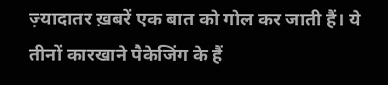ज़्यादातर ख़बरें एक बात को गोल कर जाती हैं। ये तीनों कारखाने पैकेजिंग के हैं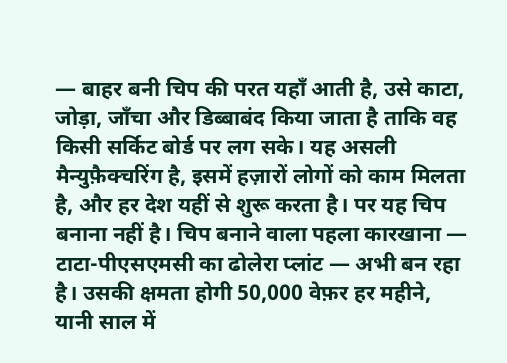— बाहर बनी चिप की परत यहाँ आती है, उसे काटा, जोड़ा, जाँचा और डिब्बाबंद किया जाता है ताकि वह किसी सर्किट बोर्ड पर लग सके। यह असली मैन्युफ़ैक्चरिंग है, इसमें हज़ारों लोगों को काम मिलता है, और हर देश यहीं से शुरू करता है। पर यह चिप बनाना नहीं है। चिप बनाने वाला पहला कारखाना — टाटा-पीएसएमसी का ढोलेरा प्लांट — अभी बन रहा है। उसकी क्षमता होगी 50,000 वेफ़र हर महीने, यानी साल में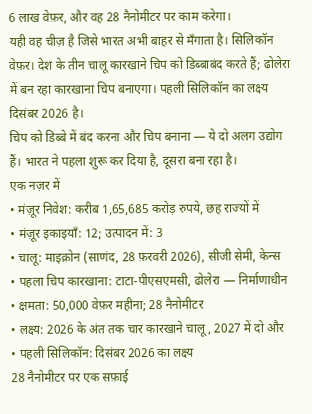6 लाख वेफ़र, और वह 28 नैनोमीटर पर काम करेगा।
यही वह चीज़ है जिसे भारत अभी बाहर से मँगाता है। सिलिकॉन वेफ़र। देश के तीन चालू कारखाने चिप को डिब्बाबंद करते हैं; ढोलेरा में बन रहा कारखाना चिप बनाएगा। पहली सिलिकॉन का लक्ष्य दिसंबर 2026 है।
चिप को डिब्बे में बंद करना और चिप बनाना — ये दो अलग उद्योग हैं। भारत ने पहला शुरू कर दिया है, दूसरा बना रहा है।
एक नज़र में
• मंज़ूर निवेश: करीब 1,65,685 करोड़ रुपये, छह राज्यों में
• मंज़ूर इकाइयाँ: 12; उत्पादन में: 3
• चालू: माइक्रोन (साणंद, 28 फ़रवरी 2026), सीजी सेमी, केन्स
• पहला चिप कारखाना: टाटा-पीएसएमसी, ढोलेरा — निर्माणाधीन
• क्षमता: 50,000 वेफ़र महीना; 28 नैनोमीटर
• लक्ष्य: 2026 के अंत तक चार कारखाने चालू, 2027 में दो और
• पहली सिलिकॉन: दिसंबर 2026 का लक्ष्य
28 नैनोमीटर पर एक सफ़ाई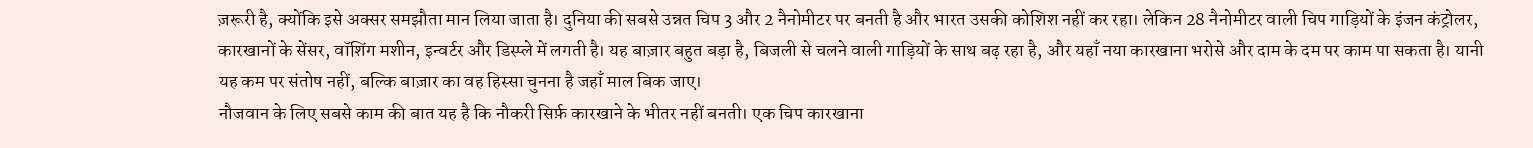ज़रूरी है, क्योंकि इसे अक्सर समझौता मान लिया जाता है। दुनिया की सबसे उन्नत चिप 3 और 2 नैनोमीटर पर बनती है और भारत उसकी कोशिश नहीं कर रहा। लेकिन 28 नैनोमीटर वाली चिप गाड़ियों के इंजन कंट्रोलर, कारखानों के सेंसर, वॉशिंग मशीन, इन्वर्टर और डिस्प्ले में लगती है। यह बाज़ार बहुत बड़ा है, बिजली से चलने वाली गाड़ियों के साथ बढ़ रहा है, और यहाँ नया कारखाना भरोसे और दाम के दम पर काम पा सकता है। यानी यह कम पर संतोष नहीं, बल्कि बाज़ार का वह हिस्सा चुनना है जहाँ माल बिक जाए।
नौजवान के लिए सबसे काम की बात यह है कि नौकरी सिर्फ़ कारखाने के भीतर नहीं बनती। एक चिप कारखाना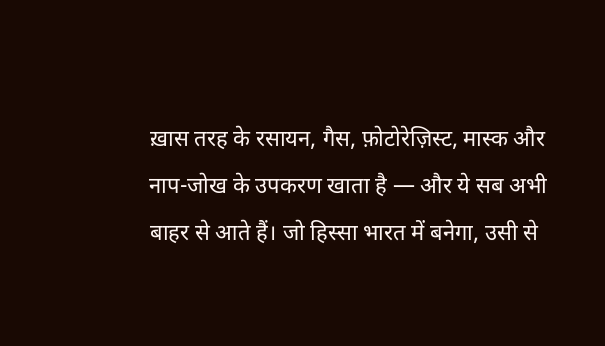ख़ास तरह के रसायन, गैस, फ़ोटोरेज़िस्ट, मास्क और नाप-जोख के उपकरण खाता है — और ये सब अभी बाहर से आते हैं। जो हिस्सा भारत में बनेगा, उसी से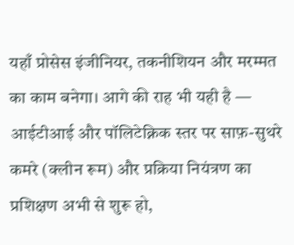यहाँ प्रोसेस इंजीनियर, तकनीशियन और मरम्मत का काम बनेगा। आगे की राह भी यही है — आईटीआई और पॉलिटेक्निक स्तर पर साफ़-सुथरे कमरे (क्लीन रूम) और प्रक्रिया नियंत्रण का प्रशिक्षण अभी से शुरू हो,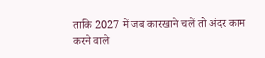ताकि 2027 में जब कारखाने चलें तो अंदर काम करने वाले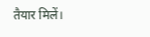तैयार मिलें।